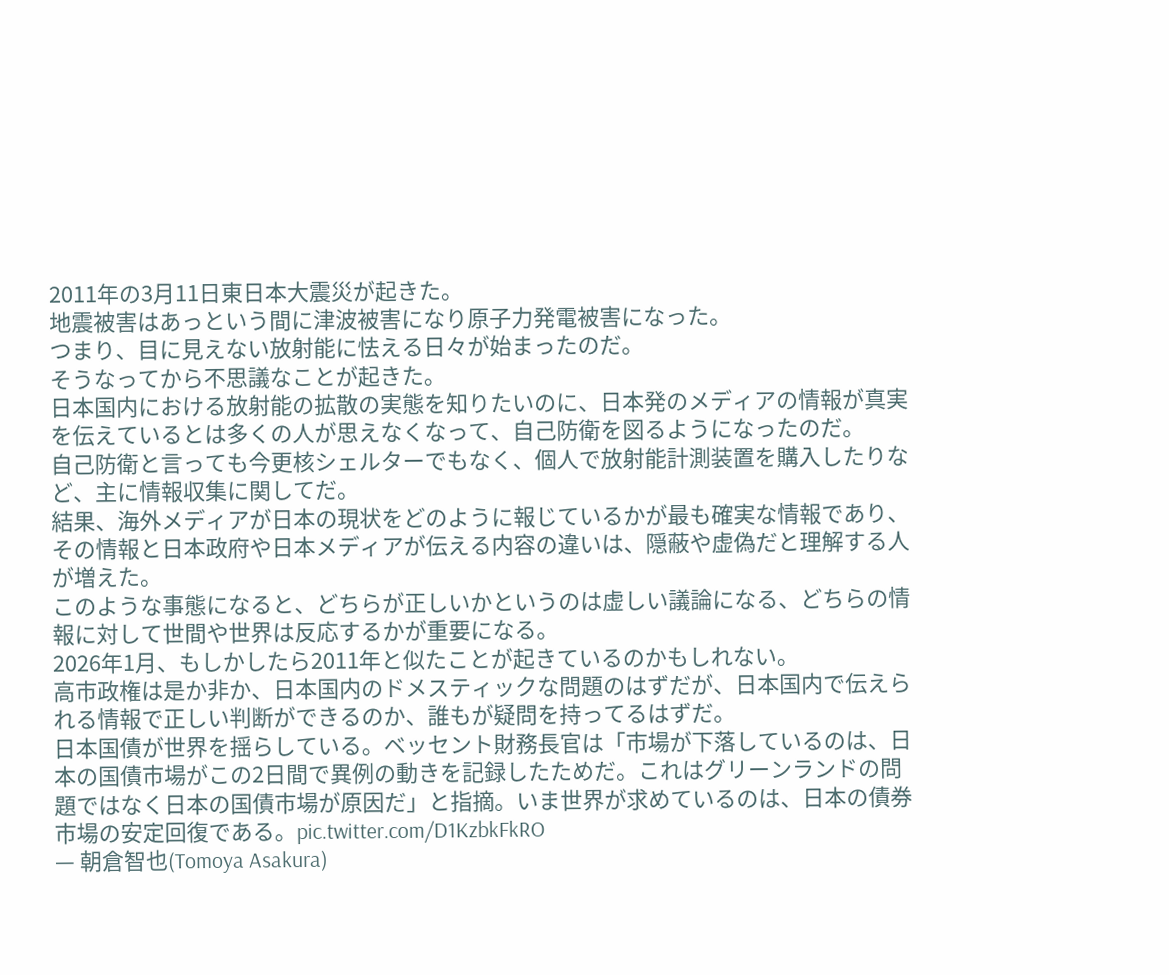2011年の3月11日東日本大震災が起きた。
地震被害はあっという間に津波被害になり原子力発電被害になった。
つまり、目に見えない放射能に怯える日々が始まったのだ。
そうなってから不思議なことが起きた。
日本国内における放射能の拡散の実態を知りたいのに、日本発のメディアの情報が真実を伝えているとは多くの人が思えなくなって、自己防衛を図るようになったのだ。
自己防衛と言っても今更核シェルターでもなく、個人で放射能計測装置を購入したりなど、主に情報収集に関してだ。
結果、海外メディアが日本の現状をどのように報じているかが最も確実な情報であり、その情報と日本政府や日本メディアが伝える内容の違いは、隠蔽や虚偽だと理解する人が増えた。
このような事態になると、どちらが正しいかというのは虚しい議論になる、どちらの情報に対して世間や世界は反応するかが重要になる。
2026年1月、もしかしたら2011年と似たことが起きているのかもしれない。
高市政権は是か非か、日本国内のドメスティックな問題のはずだが、日本国内で伝えられる情報で正しい判断ができるのか、誰もが疑問を持ってるはずだ。
日本国債が世界を揺らしている。ベッセント財務長官は「市場が下落しているのは、日本の国債市場がこの2日間で異例の動きを記録したためだ。これはグリーンランドの問題ではなく日本の国債市場が原因だ」と指摘。いま世界が求めているのは、日本の債券市場の安定回復である。pic.twitter.com/D1KzbkFkRO
— 朝倉智也(Tomoya Asakura)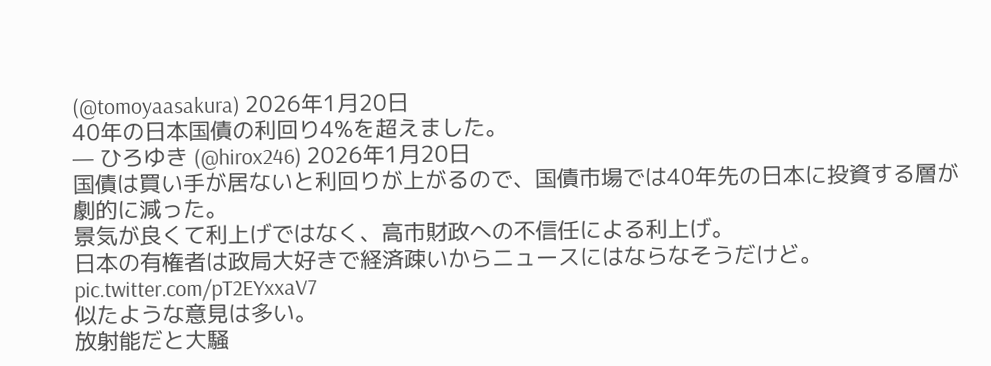(@tomoyaasakura) 2026年1月20日
40年の日本国債の利回り4%を超えました。
— ひろゆき (@hirox246) 2026年1月20日
国債は買い手が居ないと利回りが上がるので、国債市場では40年先の日本に投資する層が劇的に減った。
景気が良くて利上げではなく、高市財政への不信任による利上げ。
日本の有権者は政局大好きで経済疎いからニュースにはならなそうだけど。 pic.twitter.com/pT2EYxxaV7
似たような意見は多い。
放射能だと大騒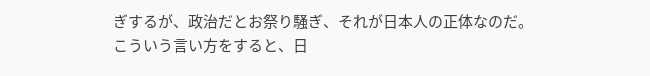ぎするが、政治だとお祭り騒ぎ、それが日本人の正体なのだ。
こういう言い方をすると、日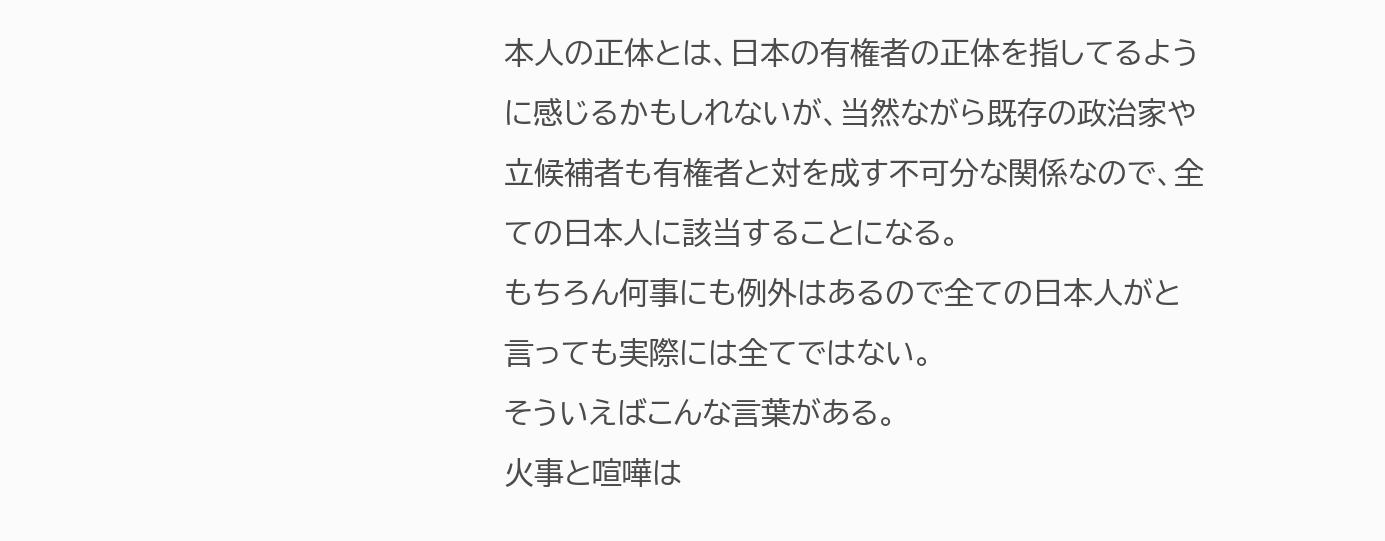本人の正体とは、日本の有権者の正体を指してるように感じるかもしれないが、当然ながら既存の政治家や立候補者も有権者と対を成す不可分な関係なので、全ての日本人に該当することになる。
もちろん何事にも例外はあるので全ての日本人がと言っても実際には全てではない。
そういえばこんな言葉がある。
火事と喧嘩は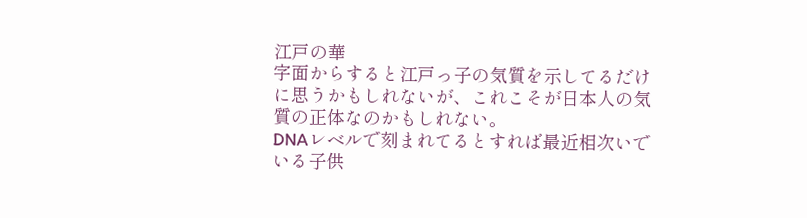江戸の華
字面からすると江戸っ子の気質を示してるだけに思うかもしれないが、これこそが日本人の気質の正体なのかもしれない。
DNAレベルで刻まれてるとすれば最近相次いでいる子供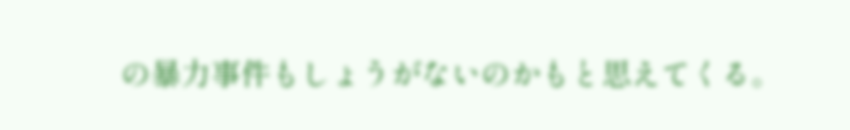の暴力事件もしょうがないのかもと思えてくる。